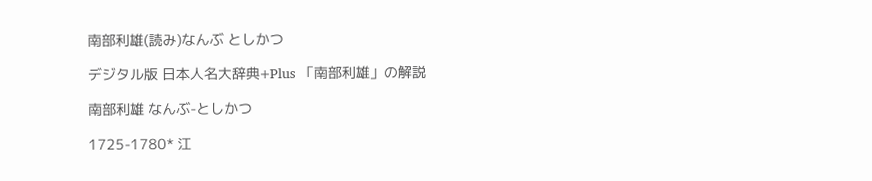南部利雄(読み)なんぶ としかつ

デジタル版 日本人名大辞典+Plus 「南部利雄」の解説

南部利雄 なんぶ-としかつ

1725-1780* 江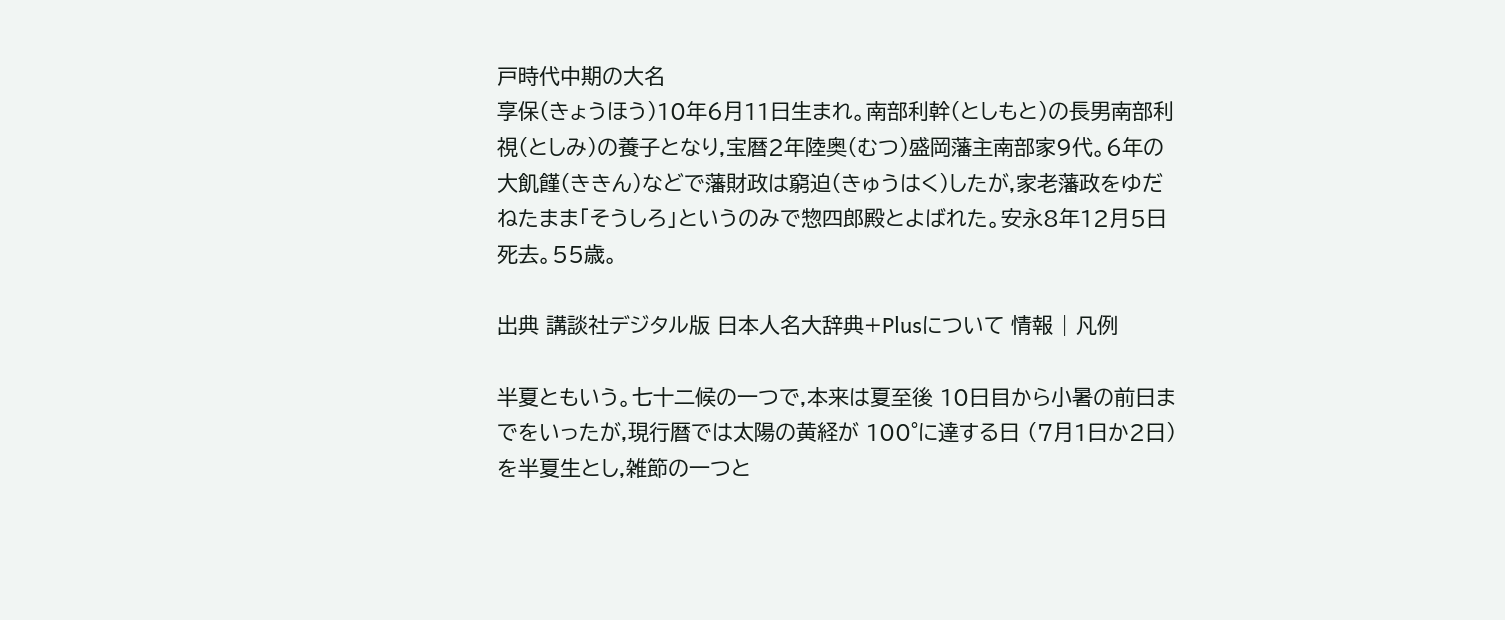戸時代中期の大名
享保(きょうほう)10年6月11日生まれ。南部利幹(としもと)の長男南部利視(としみ)の養子となり,宝暦2年陸奥(むつ)盛岡藩主南部家9代。6年の大飢饉(ききん)などで藩財政は窮迫(きゅうはく)したが,家老藩政をゆだねたまま「そうしろ」というのみで惣四郎殿とよばれた。安永8年12月5日死去。55歳。

出典 講談社デジタル版 日本人名大辞典+Plusについて 情報 | 凡例

半夏ともいう。七十二候の一つで,本来は夏至後 10日目から小暑の前日までをいったが,現行暦では太陽の黄経が 100°に達する日 (7月1日か2日) を半夏生とし,雑節の一つと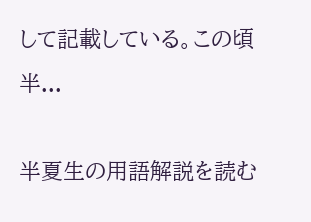して記載している。この頃半...

半夏生の用語解説を読む